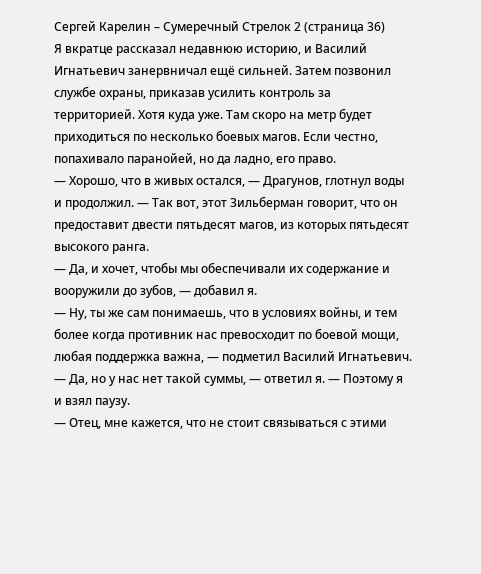Сергей Карелин – Сумеречный Стрелок 2 (страница 36)
Я вкратце рассказал недавнюю историю, и Василий Игнатьевич занервничал ещё сильней. Затем позвонил службе охраны, приказав усилить контроль за территорией. Хотя куда уже. Там скоро на метр будет приходиться по несколько боевых магов. Если честно, попахивало паранойей, но да ладно, его право.
— Хорошо, что в живых остался, — Драгунов, глотнул воды и продолжил. — Так вот, этот Зильберман говорит, что он предоставит двести пятьдесят магов, из которых пятьдесят высокого ранга.
— Да, и хочет, чтобы мы обеспечивали их содержание и вооружили до зубов, — добавил я.
— Ну, ты же сам понимаешь, что в условиях войны, и тем более когда противник нас превосходит по боевой мощи, любая поддержка важна, — подметил Василий Игнатьевич.
— Да, но у нас нет такой суммы, — ответил я. — Поэтому я и взял паузу.
— Отец, мне кажется, что не стоит связываться с этими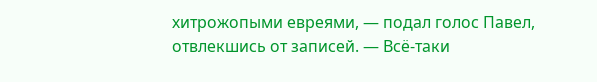хитрожопыми евреями, — подал голос Павел, отвлекшись от записей. — Всё-таки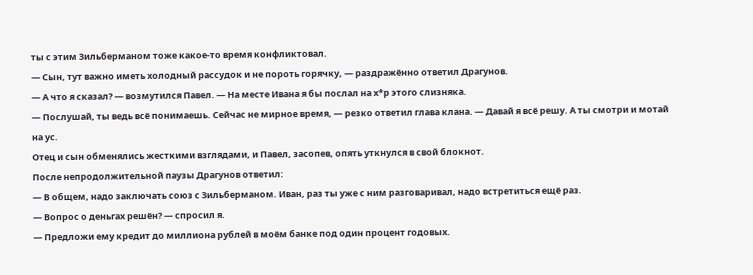ты с этим Зильберманом тоже какое-то время конфликтовал.
— Сын, тут важно иметь холодный рассудок и не пороть горячку, — раздражённо ответил Драгунов.
— А что я сказал? — возмутился Павел. — На месте Ивана я бы послал на х*р этого слизняка.
— Послушай, ты ведь всё понимаешь. Сейчас не мирное время, — резко ответил глава клана. — Давай я всё решу. А ты смотри и мотай на ус.
Отец и сын обменялись жесткими взглядами, и Павел, засопев, опять уткнулся в свой блокнот.
После непродолжительной паузы Драгунов ответил:
— В общем, надо заключать союз с Зильберманом. Иван, раз ты уже с ним разговаривал, надо встретиться ещё раз.
— Вопрос о деньгах решён? — спросил я.
— Предложи ему кредит до миллиона рублей в моём банке под один процент годовых.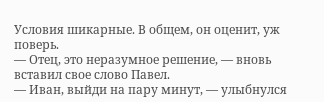Условия шикарные. В общем, он оценит, уж поверь.
— Отец, это неразумное решение, — вновь вставил свое слово Павел.
— Иван, выйди на пару минут, — улыбнулся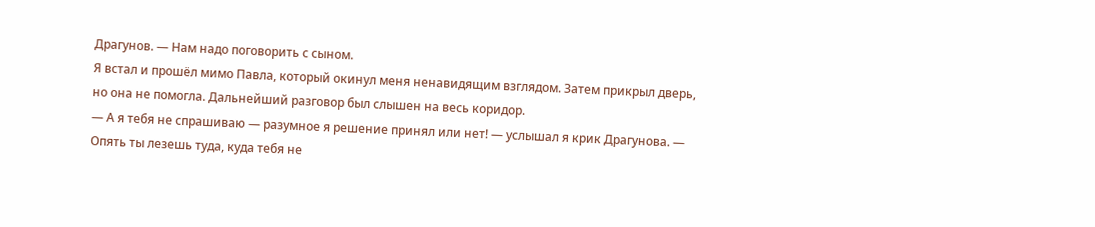Драгунов. — Нам надо поговорить с сыном.
Я встал и прошёл мимо Павла, который окинул меня ненавидящим взглядом. Затем прикрыл дверь, но она не помогла. Дальнейший разговор был слышен на весь коридор.
— А я тебя не спрашиваю — разумное я решение принял или нет! — услышал я крик Драгунова. — Опять ты лезешь туда, куда тебя не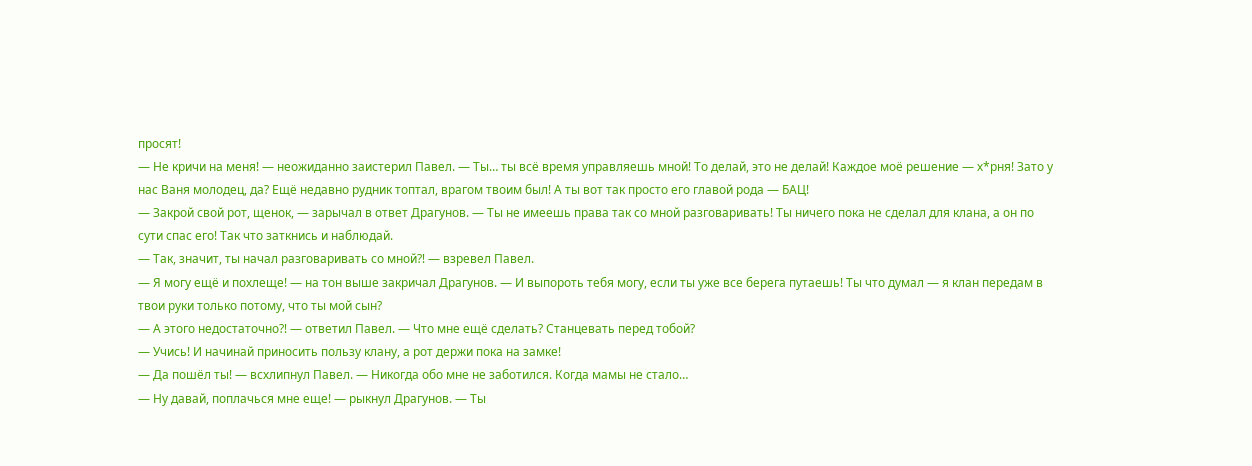просят!
— Не кричи на меня! — неожиданно заистерил Павел. — Ты… ты всё время управляешь мной! То делай, это не делай! Каждое моё решение — х*рня! Зато у нас Ваня молодец, да? Ещё недавно рудник топтал, врагом твоим был! А ты вот так просто его главой рода — БАЦ!
— Закрой свой рот, щенок, — зарычал в ответ Драгунов. — Ты не имеешь права так со мной разговаривать! Ты ничего пока не сделал для клана, а он по сути спас его! Так что заткнись и наблюдай.
— Так, значит, ты начал разговаривать со мной⁈ — взревел Павел.
— Я могу ещё и похлеще! — на тон выше закричал Драгунов. — И выпороть тебя могу, если ты уже все берега путаешь! Ты что думал — я клан передам в твои руки только потому, что ты мой сын?
— А этого недостаточно⁈ — ответил Павел. — Что мне ещё сделать? Станцевать перед тобой?
— Учись! И начинай приносить пользу клану, а рот держи пока на замке!
— Да пошёл ты! — всхлипнул Павел. — Никогда обо мне не заботился. Когда мамы не стало…
— Ну давай, поплачься мне еще! — рыкнул Драгунов. — Ты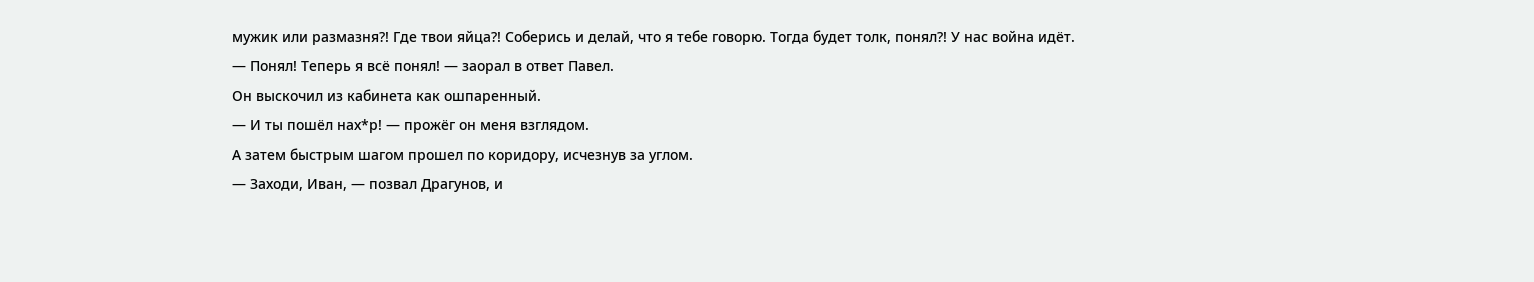мужик или размазня⁈ Где твои яйца⁈ Соберись и делай, что я тебе говорю. Тогда будет толк, понял⁈ У нас война идёт.
— Понял! Теперь я всё понял! — заорал в ответ Павел.
Он выскочил из кабинета как ошпаренный.
— И ты пошёл нах*р! — прожёг он меня взглядом.
А затем быстрым шагом прошел по коридору, исчезнув за углом.
— Заходи, Иван, — позвал Драгунов, и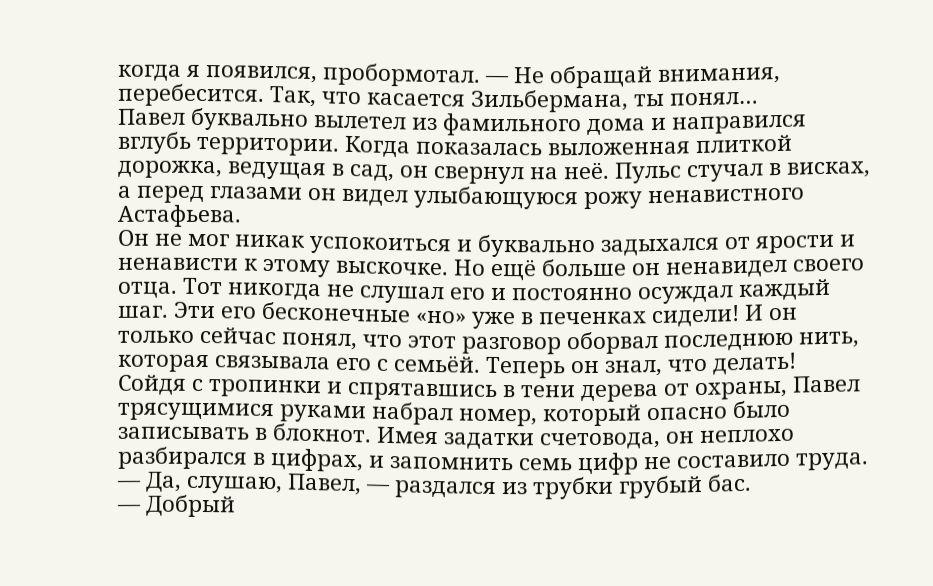когда я появился, пробормотал. — Не обращай внимания, перебесится. Так, что касается Зильбермана, ты понял…
Павел буквально вылетел из фамильного дома и направился вглубь территории. Когда показалась выложенная плиткой дорожка, ведущая в сад, он свернул на неё. Пульс стучал в висках, а перед глазами он видел улыбающуюся рожу ненавистного Астафьева.
Он не мог никак успокоиться и буквально задыхался от ярости и ненависти к этому выскочке. Но ещё больше он ненавидел своего отца. Тот никогда не слушал его и постоянно осуждал каждый шаг. Эти его бесконечные «но» уже в печенках сидели! И он только сейчас понял, что этот разговор оборвал последнюю нить, которая связывала его с семьёй. Теперь он знал, что делать!
Сойдя с тропинки и спрятавшись в тени дерева от охраны, Павел трясущимися руками набрал номер, который опасно было записывать в блокнот. Имея задатки счетовода, он неплохо разбирался в цифрах, и запомнить семь цифр не составило труда.
— Да, слушаю, Павел, — раздался из трубки грубый бас.
— Добрый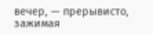вечер, — прерывисто, зажимая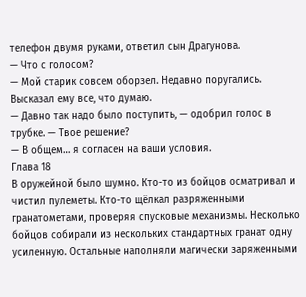телефон двумя руками, ответил сын Драгунова.
— Что с голосом?
— Мой старик совсем оборзел. Недавно поругались. Высказал ему все, что думаю.
— Давно так надо было поступить, — одобрил голос в трубке. — Твое решение?
— В общем… я согласен на ваши условия.
Глава 18
В оружейной было шумно. Кто-то из бойцов осматривал и чистил пулеметы. Кто-то щёлкал разряженными гранатометами, проверяя спусковые механизмы. Несколько бойцов собирали из нескольких стандартных гранат одну усиленную. Остальные наполняли магически заряженными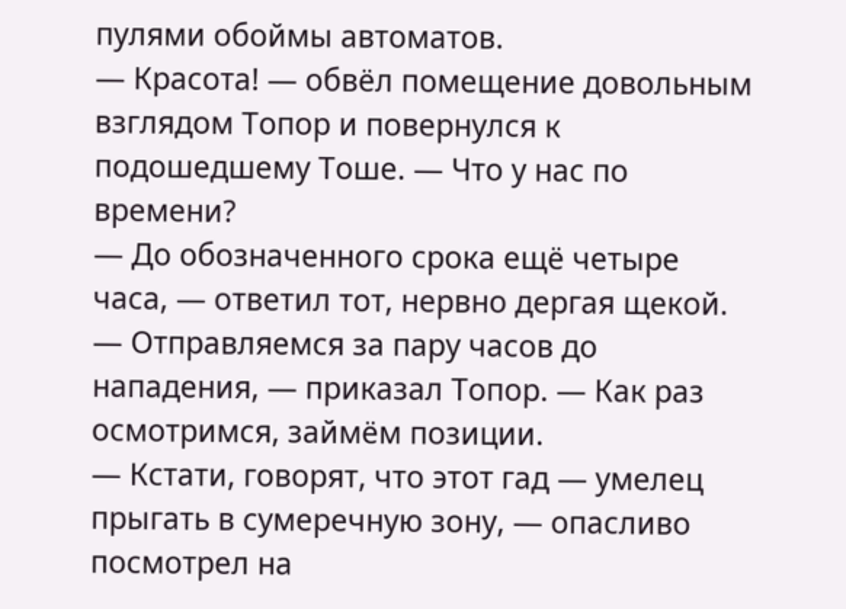пулями обоймы автоматов.
— Красота! — обвёл помещение довольным взглядом Топор и повернулся к подошедшему Тоше. — Что у нас по времени?
— До обозначенного срока ещё четыре часа, — ответил тот, нервно дергая щекой.
— Отправляемся за пару часов до нападения, — приказал Топор. — Как раз осмотримся, займём позиции.
— Кстати, говорят, что этот гад — умелец прыгать в сумеречную зону, — опасливо посмотрел на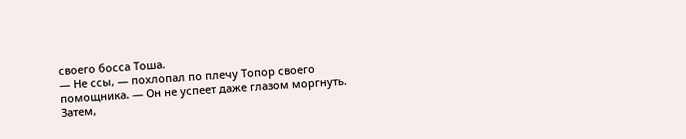своего босса Тоша.
— Не ссы, — похлопал по плечу Топор своего помощника. — Он не успеет даже глазом моргнуть.
Затем,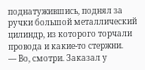поднатужившись, поднял за ручки большой металлический цилиндр, из которого торчали провода и какие-то стержни.
— Во, смотри. Заказал у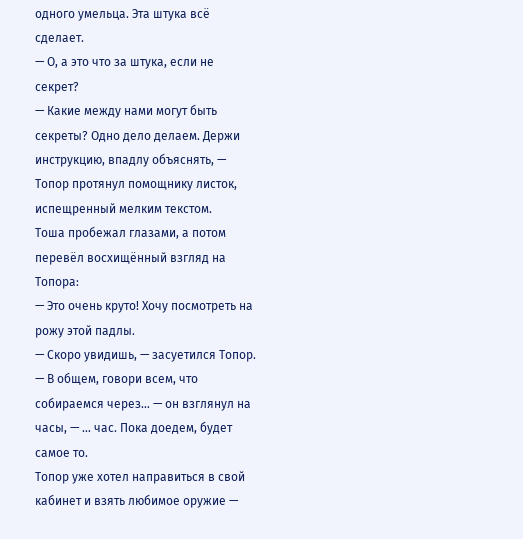одного умельца. Эта штука всё сделает.
— О, а это что за штука, если не секрет?
— Какие между нами могут быть секреты? Одно дело делаем. Держи инструкцию, впадлу объяснять, — Топор протянул помощнику листок, испещренный мелким текстом.
Тоша пробежал глазами, а потом перевёл восхищённый взгляд на Топора:
— Это очень круто! Хочу посмотреть на рожу этой падлы.
— Скоро увидишь, — засуетился Топор. — В общем, говори всем, что собираемся через… — он взглянул на часы, — … час. Пока доедем, будет самое то.
Топор уже хотел направиться в свой кабинет и взять любимое оружие —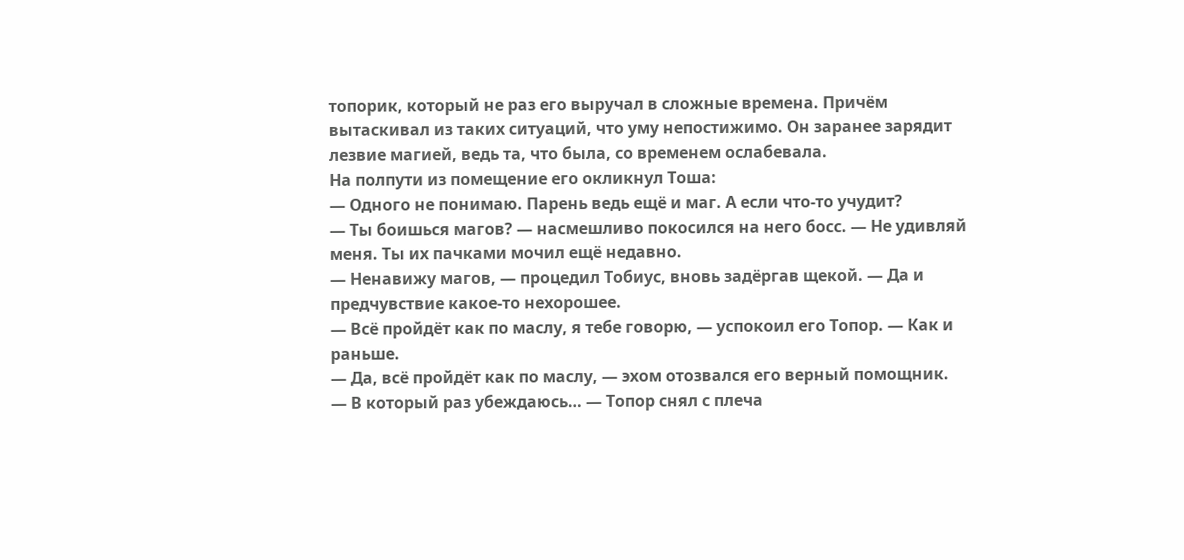топорик, который не раз его выручал в сложные времена. Причём вытаскивал из таких ситуаций, что уму непостижимо. Он заранее зарядит лезвие магией, ведь та, что была, со временем ослабевала.
На полпути из помещение его окликнул Тоша:
— Одного не понимаю. Парень ведь ещё и маг. А если что-то учудит?
— Ты боишься магов? — насмешливо покосился на него босс. — Не удивляй меня. Ты их пачками мочил ещё недавно.
— Ненавижу магов, — процедил Тобиус, вновь задёргав щекой. — Да и предчувствие какое-то нехорошее.
— Всё пройдёт как по маслу, я тебе говорю, — успокоил его Топор. — Как и раньше.
— Да, всё пройдёт как по маслу, — эхом отозвался его верный помощник.
— В который раз убеждаюсь… — Топор снял с плеча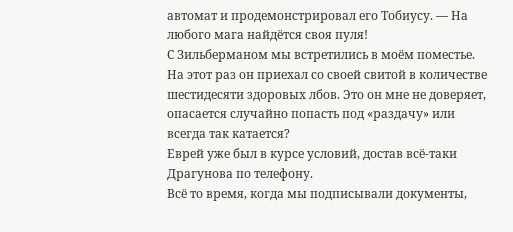автомат и продемонстрировал его Тобиусу. — На любого мага найдётся своя пуля!
С Зильберманом мы встретились в моём поместье. На этот раз он приехал со своей свитой в количестве шестидесяти здоровых лбов. Это он мне не доверяет, опасается случайно попасть под «раздачу» или всегда так катается?
Еврей уже был в курсе условий, достав всё-таки Драгунова по телефону.
Всё то время, когда мы подписывали документы,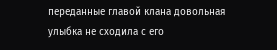переданные главой клана довольная улыбка не сходила с его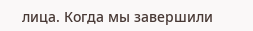лица. Когда мы завершили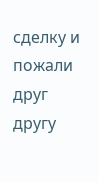сделку и пожали друг другу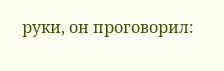руки, он проговорил: